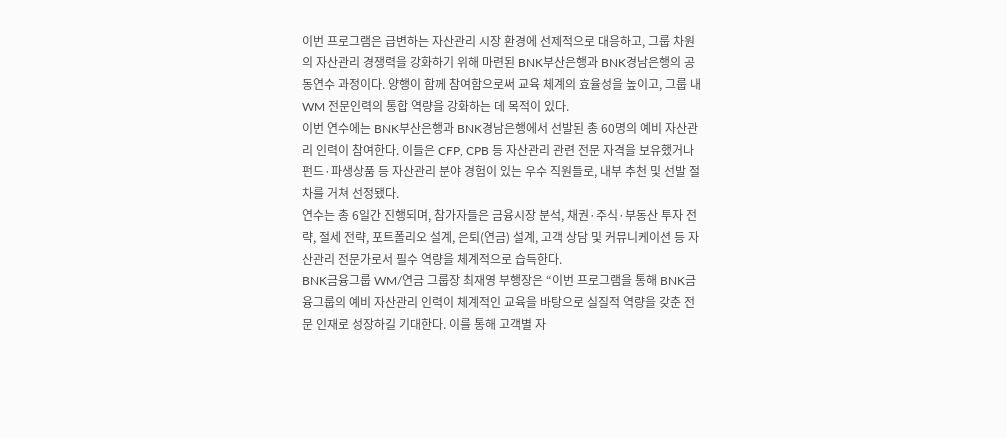이번 프로그램은 급변하는 자산관리 시장 환경에 선제적으로 대응하고, 그룹 차원의 자산관리 경쟁력을 강화하기 위해 마련된 BNK부산은행과 BNK경남은행의 공동연수 과정이다. 양행이 함께 참여함으로써 교육 체계의 효율성을 높이고, 그룹 내 WM 전문인력의 통합 역량을 강화하는 데 목적이 있다.
이번 연수에는 BNK부산은행과 BNK경남은행에서 선발된 총 60명의 예비 자산관리 인력이 참여한다. 이들은 CFP, CPB 등 자산관리 관련 전문 자격을 보유했거나 펀드·파생상품 등 자산관리 분야 경험이 있는 우수 직원들로, 내부 추천 및 선발 절차를 거쳐 선정됐다.
연수는 총 6일간 진행되며, 참가자들은 금융시장 분석, 채권·주식·부동산 투자 전략, 절세 전략, 포트폴리오 설계, 은퇴(연금) 설계, 고객 상담 및 커뮤니케이션 등 자산관리 전문가로서 필수 역량을 체계적으로 습득한다.
BNK금융그룹 WM/연금 그룹장 최재영 부행장은 “이번 프로그램을 통해 BNK금융그룹의 예비 자산관리 인력이 체계적인 교육을 바탕으로 실질적 역량을 갖춘 전문 인재로 성장하길 기대한다. 이를 통해 고객별 자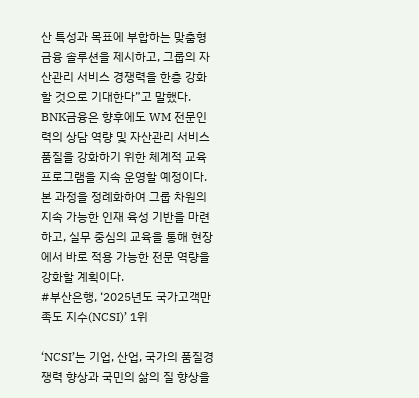산 특성과 목표에 부합하는 맞춤형 금융 솔루션을 제시하고, 그룹의 자산관리 서비스 경쟁력을 한층 강화할 것으로 기대한다”고 말했다.
BNK금융은 향후에도 WM 전문인력의 상담 역량 및 자산관리 서비스 품질을 강화하기 위한 체계적 교육 프로그램을 지속 운영할 예정이다. 본 과정을 정례화하여 그룹 차원의 지속 가능한 인재 육성 기반을 마련하고, 실무 중심의 교육을 통해 현장에서 바로 적용 가능한 전문 역량을 강화할 계획이다.
#부산은행, ‘2025년도 국가고객만족도 지수(NCSI)’ 1위

‘NCSI’는 기업, 산업, 국가의 품질경쟁력 향상과 국민의 삶의 질 향상을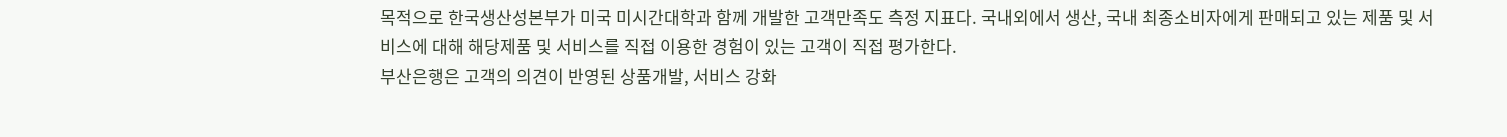목적으로 한국생산성본부가 미국 미시간대학과 함께 개발한 고객만족도 측정 지표다. 국내외에서 생산, 국내 최종소비자에게 판매되고 있는 제품 및 서비스에 대해 해당제품 및 서비스를 직접 이용한 경험이 있는 고객이 직접 평가한다.
부산은행은 고객의 의견이 반영된 상품개발, 서비스 강화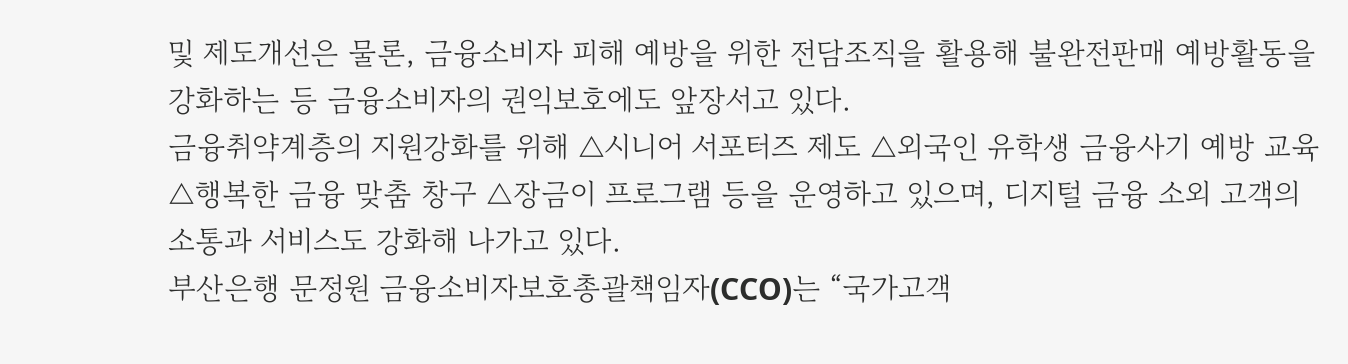및 제도개선은 물론, 금융소비자 피해 예방을 위한 전담조직을 활용해 불완전판매 예방활동을 강화하는 등 금융소비자의 권익보호에도 앞장서고 있다.
금융취약계층의 지원강화를 위해 △시니어 서포터즈 제도 △외국인 유학생 금융사기 예방 교육 △행복한 금융 맞춤 창구 △장금이 프로그램 등을 운영하고 있으며, 디지털 금융 소외 고객의 소통과 서비스도 강화해 나가고 있다.
부산은행 문정원 금융소비자보호총괄책임자(CCO)는 “국가고객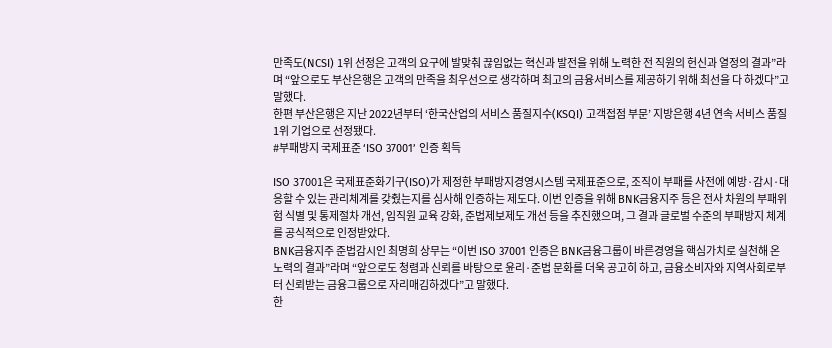만족도(NCSI) 1위 선정은 고객의 요구에 발맞춰 끊임없는 혁신과 발전을 위해 노력한 전 직원의 헌신과 열정의 결과”라며 “앞으로도 부산은행은 고객의 만족을 최우선으로 생각하며 최고의 금융서비스를 제공하기 위해 최선을 다 하겠다”고 말했다.
한편 부산은행은 지난 2022년부터 ‘한국산업의 서비스 품질지수(KSQI) 고객접점 부문’ 지방은행 4년 연속 서비스 품질 1위 기업으로 선정됐다.
#부패방지 국제표준 ‘ISO 37001’ 인증 획득

ISO 37001은 국제표준화기구(ISO)가 제정한 부패방지경영시스템 국제표준으로, 조직이 부패를 사전에 예방·감시·대응할 수 있는 관리체계를 갖췄는지를 심사해 인증하는 제도다. 이번 인증을 위해 BNK금융지주 등은 전사 차원의 부패위험 식별 및 통제절차 개선, 임직원 교육 강화, 준법제보제도 개선 등을 추진했으며, 그 결과 글로벌 수준의 부패방지 체계를 공식적으로 인정받았다.
BNK금융지주 준법감시인 최명희 상무는 “이번 ISO 37001 인증은 BNK금융그룹이 바른경영을 핵심가치로 실천해 온 노력의 결과”라며 “앞으로도 청렴과 신뢰를 바탕으로 윤리·준법 문화를 더욱 공고히 하고, 금융소비자와 지역사회로부터 신뢰받는 금융그룹으로 자리매김하겠다”고 말했다.
한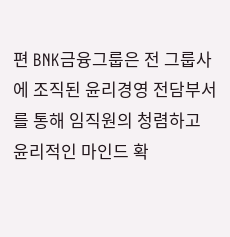편 BNK금융그룹은 전 그룹사에 조직된 윤리경영 전담부서를 통해 임직원의 청렴하고 윤리적인 마인드 확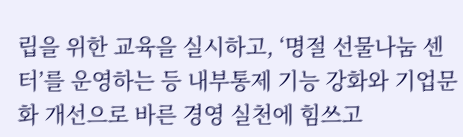립을 위한 교육을 실시하고, ‘명절 선물나눔 센터’를 운영하는 등 내부통제 기능 강화와 기업문화 개선으로 바른 경영 실천에 힘쓰고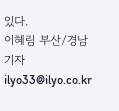있다.
이혜림 부산/경남 기자 ilyo33@ilyo.co.kr